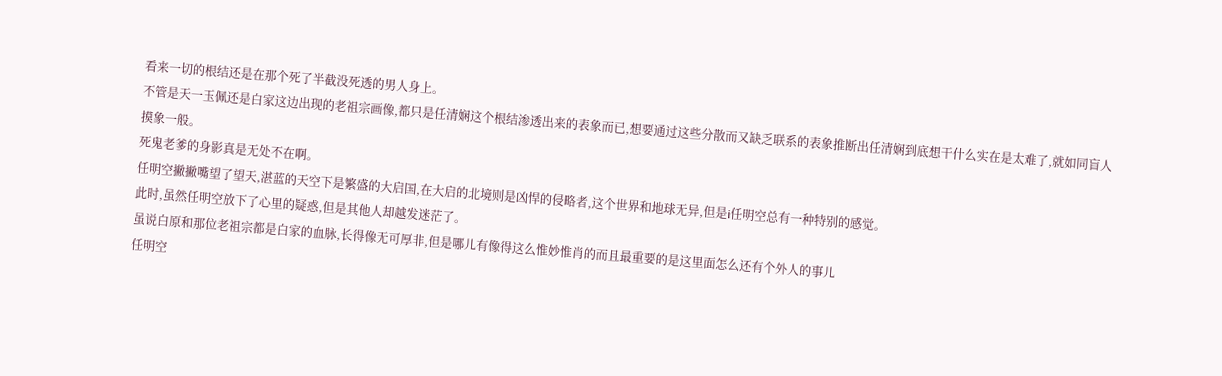看来一切的根结还是在那个死了半截没死透的男人身上。
不管是天一玉佩还是白家这边出现的老祖宗画像,都只是任清娴这个根结渗透出来的表象而已,想要通过这些分散而又缺乏联系的表象推断出任清娴到底想干什么实在是太难了,就如同盲人摸象一般。
死鬼老爹的身影真是无处不在啊。
任明空撇撇嘴望了望天,湛蓝的天空下是繁盛的大启国,在大启的北境则是凶悍的侵略者,这个世界和地球无异,但是i任明空总有一种特别的感觉。
此时,虽然任明空放下了心里的疑惑,但是其他人却越发迷茫了。
虽说白原和那位老祖宗都是白家的血脉,长得像无可厚非,但是哪儿有像得这么惟妙惟肖的而且最重要的是这里面怎么还有个外人的事儿
任明空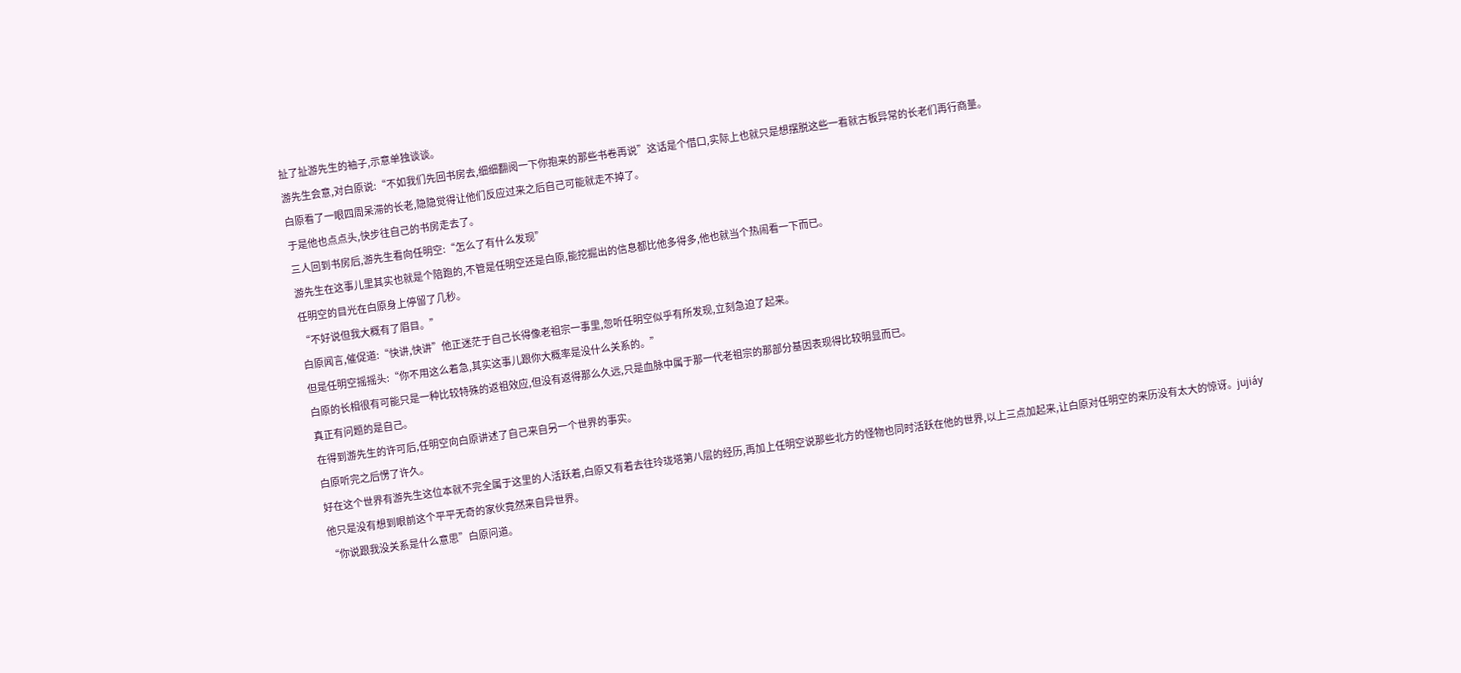扯了扯游先生的袖子,示意单独谈谈。
游先生会意,对白原说:“不如我们先回书房去,细细翻阅一下你抱来的那些书卷再说”这话是个借口,实际上也就只是想摆脱这些一看就古板异常的长老们再行商量。
白原看了一眼四周呆滞的长老,隐隐觉得让他们反应过来之后自己可能就走不掉了。
于是他也点点头,快步往自己的书房走去了。
三人回到书房后,游先生看向任明空:“怎么了有什么发现”
游先生在这事儿里其实也就是个陪跑的,不管是任明空还是白原,能挖掘出的信息都比他多得多,他也就当个热闹看一下而已。
任明空的目光在白原身上停留了几秒。
“不好说但我大概有了眉目。”
白原闻言,催促道:“快讲,快讲”他正迷茫于自己长得像老祖宗一事里,忽听任明空似乎有所发现,立刻急迫了起来。
但是任明空摇摇头:“你不用这么着急,其实这事儿跟你大概率是没什么关系的。”
白原的长相很有可能只是一种比较特殊的返祖效应,但没有返得那么久远,只是血脉中属于那一代老祖宗的那部分基因表现得比较明显而已。
真正有问题的是自己。
在得到游先生的许可后,任明空向白原讲述了自己来自另一个世界的事实。
白原听完之后愣了许久。
好在这个世界有游先生这位本就不完全属于这里的人活跃着,白原又有着去往玲珑塔第八层的经历,再加上任明空说那些北方的怪物也同时活跃在他的世界,以上三点加起来,让白原对任明空的来历没有太大的惊讶。jujiáy
他只是没有想到眼前这个平平无奇的家伙竟然来自异世界。
“你说跟我没关系是什么意思”白原问道。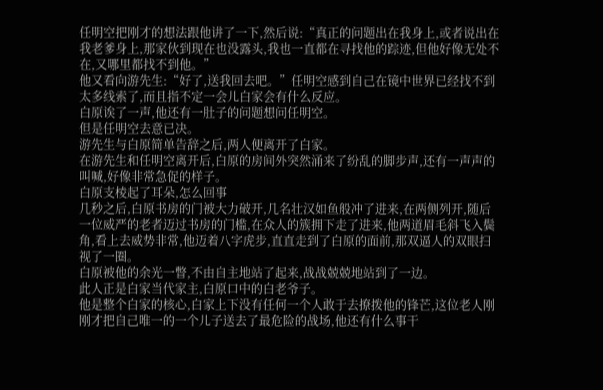任明空把刚才的想法跟他讲了一下,然后说:“真正的问题出在我身上,或者说出在我老爹身上,那家伙到现在也没露头,我也一直都在寻找他的踪迹,但他好像无处不在,又哪里都找不到他。”
他又看向游先生:“好了,送我回去吧。”任明空感到自己在镜中世界已经找不到太多线索了,而且指不定一会儿白家会有什么反应。
白原诶了一声,他还有一肚子的问题想问任明空。
但是任明空去意已决。
游先生与白原简单告辞之后,两人便离开了白家。
在游先生和任明空离开后,白原的房间外突然涌来了纷乱的脚步声,还有一声声的叫喊,好像非常急促的样子。
白原支棱起了耳朵,怎么回事
几秒之后,白原书房的门被大力破开,几名壮汉如鱼般冲了进来,在两侧列开,随后一位威严的老者迈过书房的门槛,在众人的簇拥下走了进来,他两道眉毛斜飞入鬓角,看上去威势非常,他迈着八字虎步,直直走到了白原的面前,那双逼人的双眼扫视了一圈。
白原被他的余光一瞥,不由自主地站了起来,战战兢兢地站到了一边。
此人正是白家当代家主,白原口中的白老爷子。
他是整个白家的核心,白家上下没有任何一个人敢于去撩拨他的锋芒,这位老人刚刚才把自己唯一的一个儿子送去了最危险的战场,他还有什么事干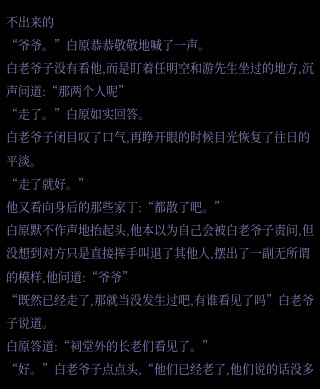不出来的
“爷爷。”白原恭恭敬敬地喊了一声。
白老爷子没有看他,而是盯着任明空和游先生坐过的地方,沉声问道:“那两个人呢”
“走了。”白原如实回答。
白老爷子闭目叹了口气,再睁开眼的时候目光恢复了往日的平淡。
“走了就好。”
他又看向身后的那些家丁:“都散了吧。”
白原默不作声地抬起头,他本以为自己会被白老爷子责问,但没想到对方只是直接挥手叫退了其他人,摆出了一副无所谓的模样,他问道:“爷爷”
“既然已经走了,那就当没发生过吧,有谁看见了吗”白老爷子说道。
白原答道:“祠堂外的长老们看见了。”
“好。”白老爷子点点头,“他们已经老了,他们说的话没多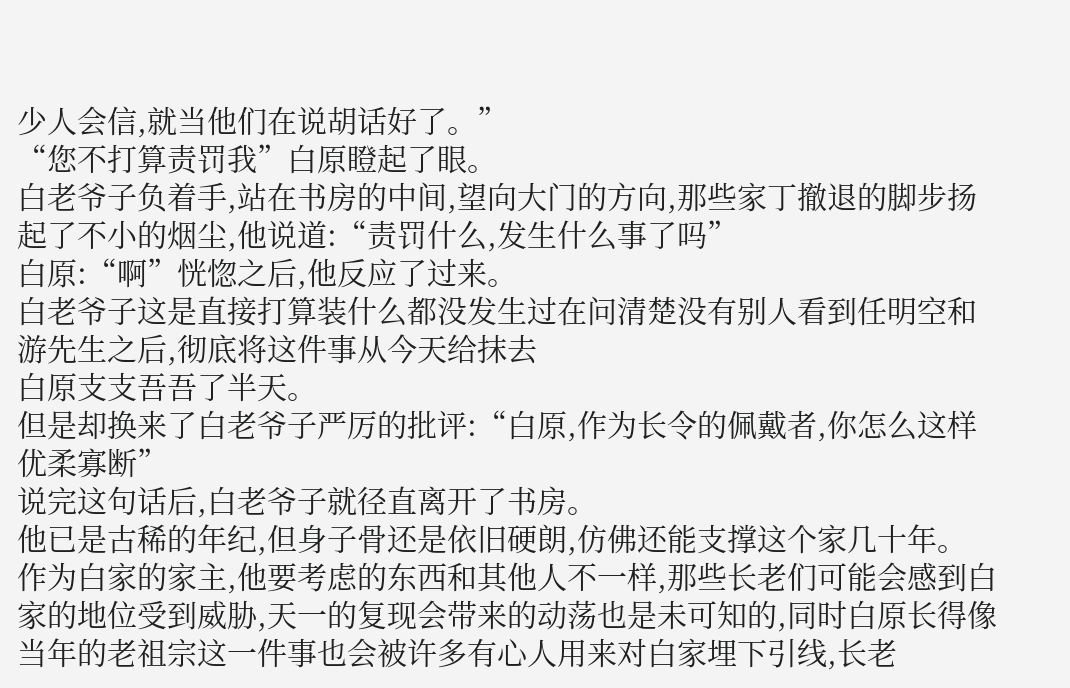少人会信,就当他们在说胡话好了。”
“您不打算责罚我”白原瞪起了眼。
白老爷子负着手,站在书房的中间,望向大门的方向,那些家丁撤退的脚步扬起了不小的烟尘,他说道:“责罚什么,发生什么事了吗”
白原:“啊”恍惚之后,他反应了过来。
白老爷子这是直接打算装什么都没发生过在问清楚没有别人看到任明空和游先生之后,彻底将这件事从今天给抹去
白原支支吾吾了半天。
但是却换来了白老爷子严厉的批评:“白原,作为长令的佩戴者,你怎么这样优柔寡断”
说完这句话后,白老爷子就径直离开了书房。
他已是古稀的年纪,但身子骨还是依旧硬朗,仿佛还能支撑这个家几十年。
作为白家的家主,他要考虑的东西和其他人不一样,那些长老们可能会感到白家的地位受到威胁,天一的复现会带来的动荡也是未可知的,同时白原长得像当年的老祖宗这一件事也会被许多有心人用来对白家埋下引线,长老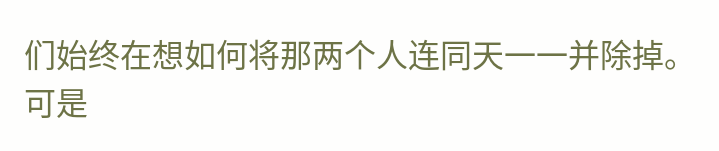们始终在想如何将那两个人连同天一一并除掉。
可是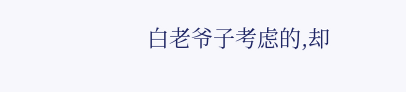白老爷子考虑的,却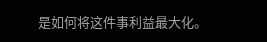是如何将这件事利益最大化。